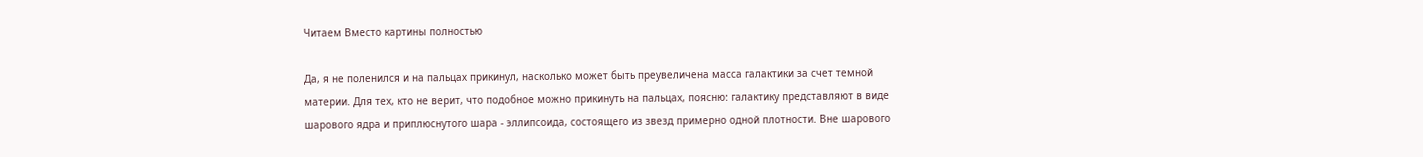Читаем Вместо картины полностью

Да, я не поленился и на пальцах прикинул, насколько может быть преувеличена масса галактики за счет темной материи. Для тех, кто не верит, что подобное можно прикинуть на пальцах, поясню: галактику представляют в виде шарового ядра и приплюснутого шара - эллипсоида, состоящего из звезд примерно одной плотности. Вне шарового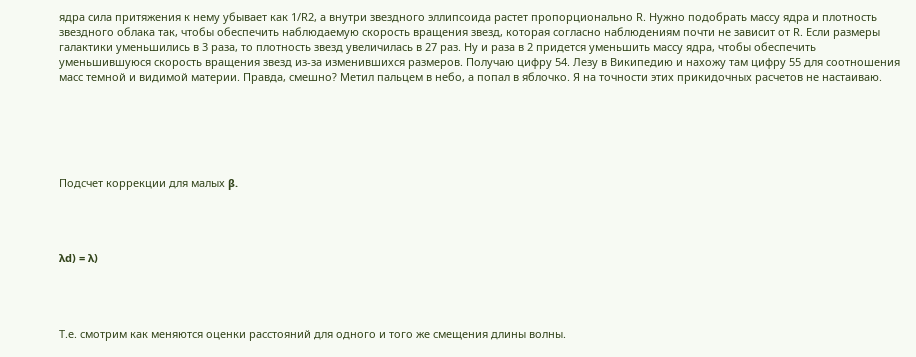ядра сила притяжения к нему убывает как 1/R2, а внутри звездного эллипсоида растет пропорционально R. Нужно подобрать массу ядра и плотность звездного облака так, чтобы обеспечить наблюдаемую скорость вращения звезд, которая согласно наблюдениям почти не зависит от R. Если размеры галактики уменьшились в 3 раза, то плотность звезд увеличилась в 27 раз. Ну и раза в 2 придется уменьшить массу ядра, чтобы обеспечить уменьшившуюся скорость вращения звезд из-за изменившихся размеров. Получаю цифру 54. Лезу в Википедию и нахожу там цифру 55 для соотношения масс темной и видимой материи. Правда, смешно? Метил пальцем в небо, а попал в яблочко. Я на точности этих прикидочных расчетов не настаиваю.






Подсчет коррекции для малых β.




λd) = λ)




Т.е. смотрим как меняются оценки расстояний для одного и того же смещения длины волны.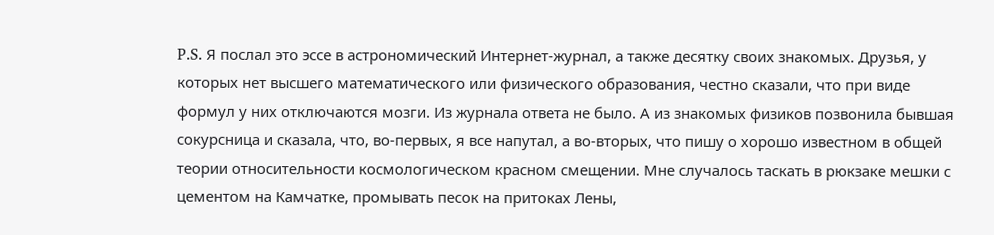P.S. Я послал это эссе в астрономический Интернет-журнал, а также десятку своих знакомых. Друзья, у которых нет высшего математического или физического образования, честно сказали, что при виде формул у них отключаются мозги. Из журнала ответа не было. А из знакомых физиков позвонила бывшая сокурсница и сказала, что, во-первых, я все напутал, а во-вторых, что пишу о хорошо известном в общей теории относительности космологическом красном смещении. Мне случалось таскать в рюкзаке мешки с цементом на Камчатке, промывать песок на притоках Лены,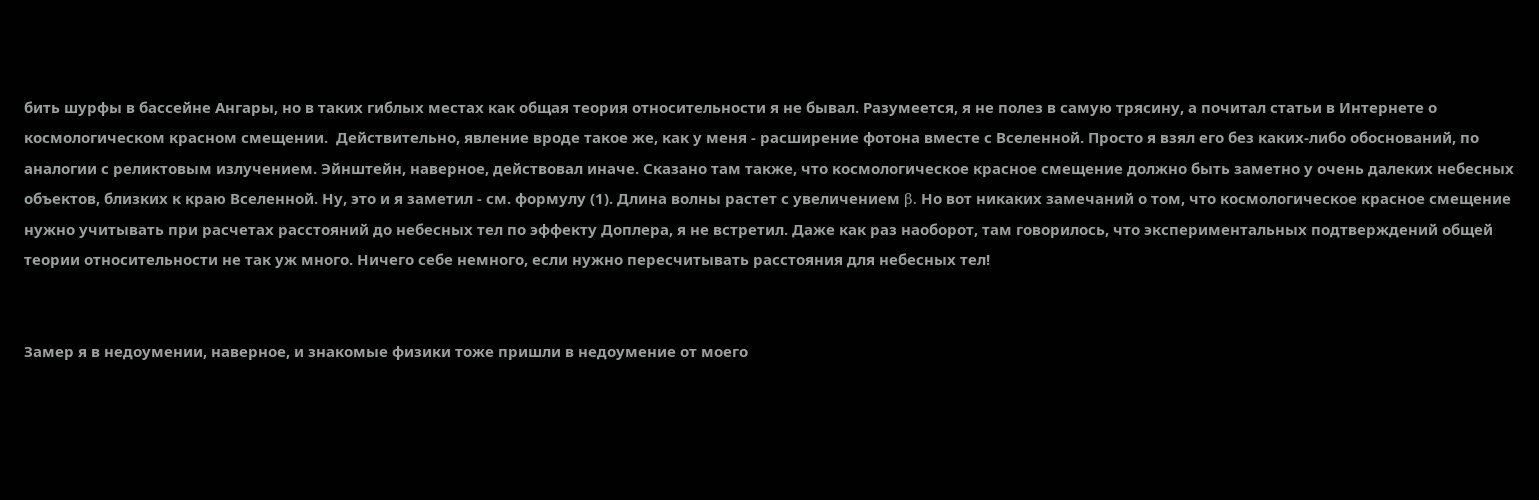бить шурфы в бассейне Ангары, но в таких гиблых местах как общая теория относительности я не бывал. Разумеется, я не полез в самую трясину, а почитал статьи в Интернете о космологическом красном смещении.  Действительно, явление вроде такое же, как у меня - расширение фотона вместе с Вселенной. Просто я взял его без каких-либо обоснований, по аналогии с реликтовым излучением. Эйнштейн, наверное, действовал иначе. Сказано там также, что космологическое красное смещение должно быть заметно у очень далеких небесных объектов, близких к краю Вселенной. Ну, это и я заметил - см. формулу (1). Длина волны растет с увеличением β. Но вот никаких замечаний о том, что космологическое красное смещение нужно учитывать при расчетах расстояний до небесных тел по эффекту Доплера, я не встретил. Даже как раз наоборот, там говорилось, что экспериментальных подтверждений общей теории относительности не так уж много. Ничего себе немного, если нужно пересчитывать расстояния для небесных тел!


Замер я в недоумении, наверное, и знакомые физики тоже пришли в недоумение от моего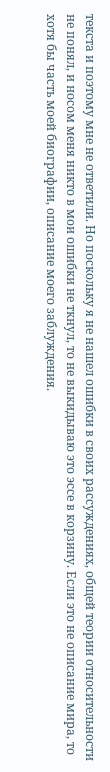текста и поэтому мне не ответили. Но поскольку я не нашел ошибки в своих рассуждениях, общей теории относительности не понял, и носом меня никто в мои ошибки не ткнул, то не выкидываю это эссе в корзину. Если это не описание мира, то хотя бы часть моей биографии, описание моего заблуждения.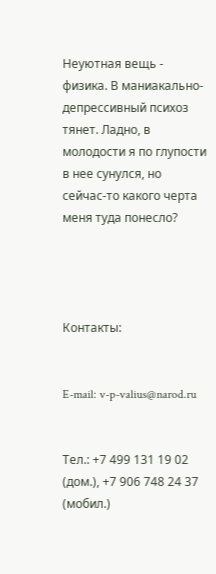Неуютная вещь - физика. В маниакально-депрессивный психоз тянет. Ладно, в молодости я по глупости в нее сунулся, но сейчас-то какого черта меня туда понесло?




Контакты:


E-mail: v-p-valius@narod.ru


Тел.: +7 499 131 19 02 (дом.), +7 906 748 24 37 (мобил.)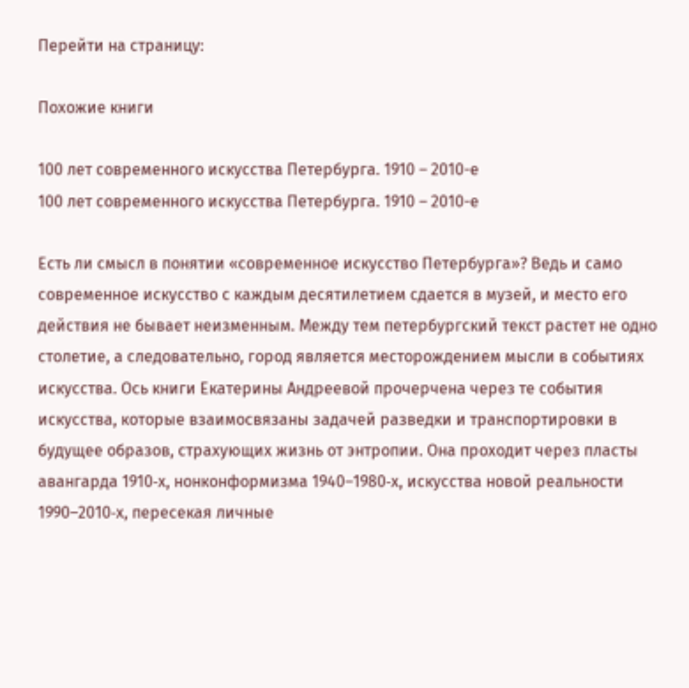Перейти на страницу:

Похожие книги

100 лет современного искусства Петербурга. 1910 – 2010-е
100 лет современного искусства Петербурга. 1910 – 2010-е

Есть ли смысл в понятии «современное искусство Петербурга»? Ведь и само современное искусство с каждым десятилетием сдается в музей, и место его действия не бывает неизменным. Между тем петербургский текст растет не одно столетие, а следовательно, город является месторождением мысли в событиях искусства. Ось книги Екатерины Андреевой прочерчена через те события искусства, которые взаимосвязаны задачей разведки и транспортировки в будущее образов, страхующих жизнь от энтропии. Она проходит через пласты авангарда 1910‐х, нонконформизма 1940–1980‐х, искусства новой реальности 1990–2010‐х, пересекая личные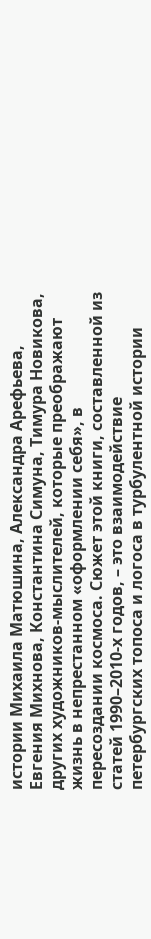истории Михаила Матюшина, Александра Арефьева, Евгения Михнова, Константина Симуна, Тимура Новикова, других художников-мыслителей, которые преображают жизнь в непрестанном «оформлении себя», в пересоздании космоса. Сюжет этой книги, составленной из статей 1990–2010‐х годов, – это взаимодействие петербургских топоса и логоса в турбулентной истории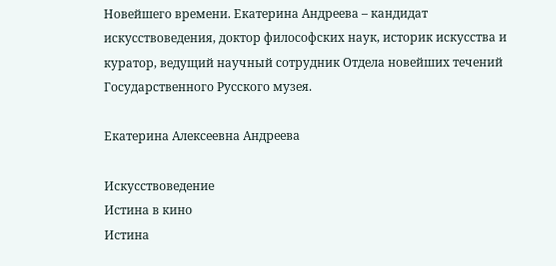Новейшего времени. Екатерина Андреева – кандидат искусствоведения, доктор философских наук, историк искусства и куратор, ведущий научный сотрудник Отдела новейших течений Государственного Русского музея.

Екатерина Алексеевна Андреева

Искусствоведение
Истина в кино
Истина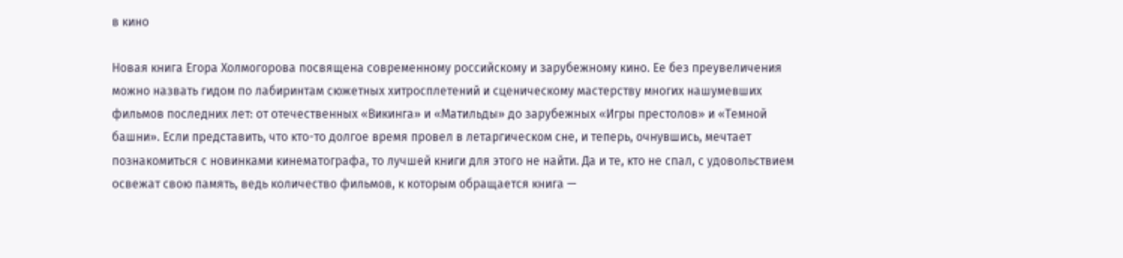в кино

Новая книга Егора Холмогорова посвящена современному российскому и зарубежному кино. Ее без преувеличения можно назвать гидом по лабиринтам сюжетных хитросплетений и сценическому мастерству многих нашумевших фильмов последних лет: от отечественных «Викинга» и «Матильды» до зарубежных «Игры престолов» и «Темной башни». Если представить, что кто-то долгое время провел в летаргическом сне, и теперь, очнувшись, мечтает познакомиться с новинками кинематографа, то лучшей книги для этого не найти. Да и те, кто не спал, с удовольствием освежат свою память, ведь количество фильмов, к которым обращается книга —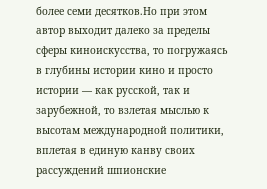более семи десятков.Но при этом автор выходит далеко за пределы сферы киноискусства, то погружаясь в глубины истории кино и просто истории — как русской, так и зарубежной, то взлетая мыслью к высотам международной политики, вплетая в единую канву своих рассуждений шпионские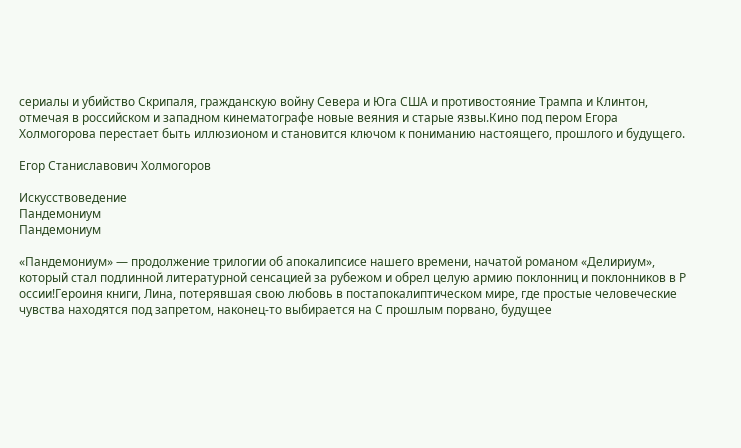сериалы и убийство Скрипаля, гражданскую войну Севера и Юга США и противостояние Трампа и Клинтон, отмечая в российском и западном кинематографе новые веяния и старые язвы.Кино под пером Егора Холмогорова перестает быть иллюзионом и становится ключом к пониманию настоящего, прошлого и будущего.

Егор Станиславович Холмогоров

Искусствоведение
Пандемониум
Пандемониум

«Пандемониум» — продолжение трилогии об апокалипсисе нашего времени, начатой романом «Делириум», который стал подлинной литературной сенсацией за рубежом и обрел целую армию поклонниц и поклонников в Р оссии!Героиня книги, Лина, потерявшая свою любовь в постапокалиптическом мире, где простые человеческие чувства находятся под запретом, наконец-то выбирается на С прошлым порвано, будущее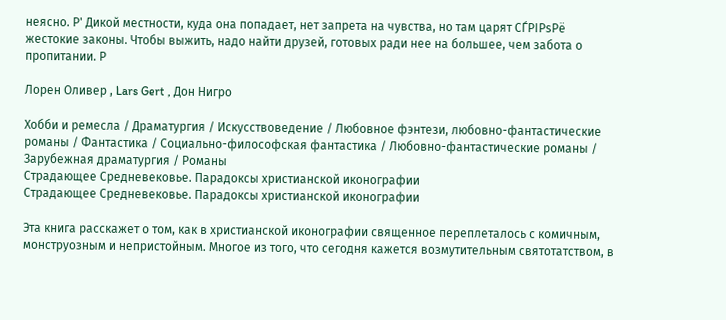неясно. Р' Дикой местности, куда она попадает, нет запрета на чувства, но там царят СЃРІРѕРё жестокие законы. Чтобы выжить, надо найти друзей, готовых ради нее на большее, чем забота о пропитании. Р

Лорен Оливер , Lars Gert , Дон Нигро

Хобби и ремесла / Драматургия / Искусствоведение / Любовное фэнтези, любовно-фантастические романы / Фантастика / Социально-философская фантастика / Любовно-фантастические романы / Зарубежная драматургия / Романы
Страдающее Средневековье. Парадоксы христианской иконографии
Страдающее Средневековье. Парадоксы христианской иконографии

Эта книга расскажет о том, как в христианской иконографии священное переплеталось с комичным, монструозным и непристойным. Многое из того, что сегодня кажется возмутительным святотатством, в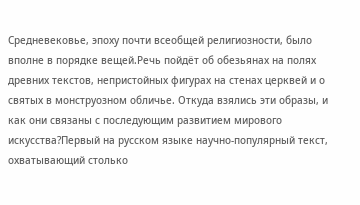Средневековье, эпоху почти всеобщей религиозности, было вполне в порядке вещей.Речь пойдёт об обезьянах на полях древних текстов, непристойных фигурах на стенах церквей и о святых в монструозном обличье. Откуда взялись эти образы, и как они связаны с последующим развитием мирового искусства?Первый на русском языке научно-популярный текст, охватывающий столько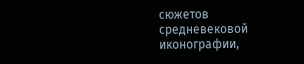сюжетов средневековой иконографии,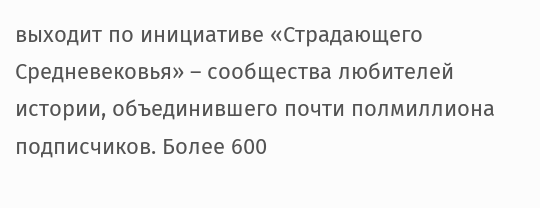выходит по инициативе «Страдающего Средневековья» – сообщества любителей истории, объединившего почти полмиллиона подписчиков. Более 600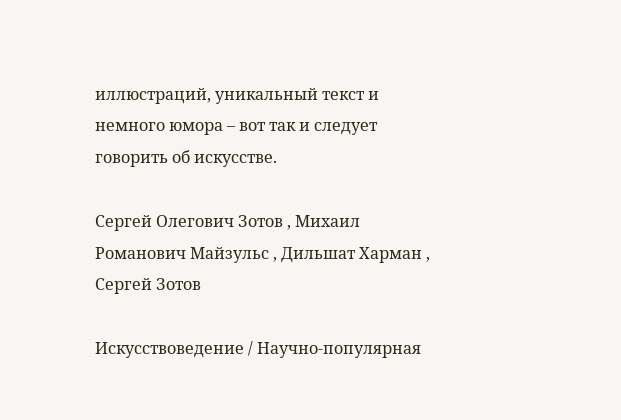иллюстраций, уникальный текст и немного юмора – вот так и следует говорить об искусстве.

Сергей Олегович Зотов , Михаил Романович Майзульс , Дильшат Харман , Сергей Зотов

Искусствоведение / Научно-популярная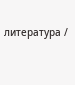литература /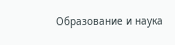Образование и наука